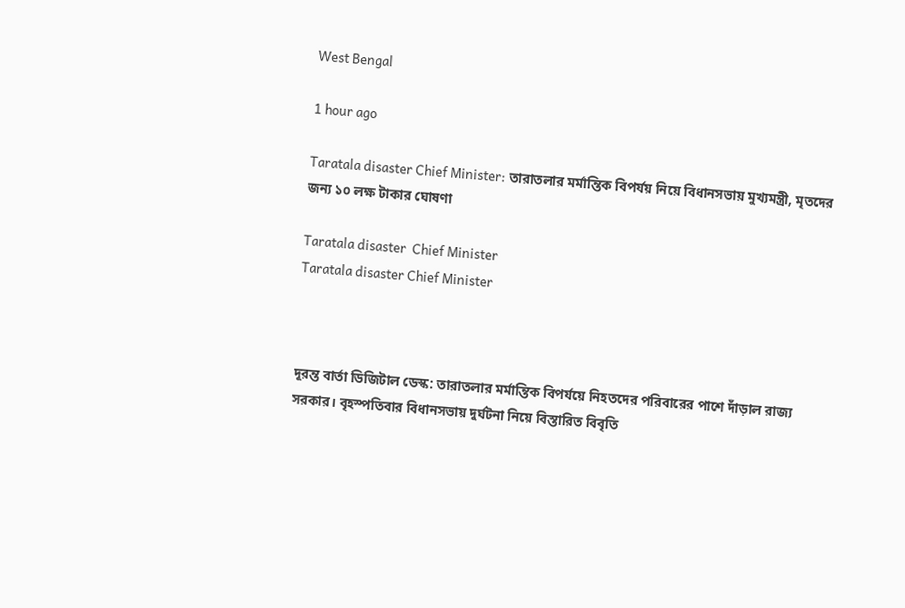West Bengal

1 hour ago

Taratala disaster Chief Minister: তারাতলার মর্মান্তিক বিপর্যয় নিয়ে বিধানসভায় মুখ্যমন্ত্রী, মৃতদের জন্য ১০ লক্ষ টাকার ঘোষণা

Taratala disaster  Chief Minister
Taratala disaster Chief Minister



দূরন্ত বার্তা ডিজিটাল ডেস্ক: তারাতলার মর্মান্তিক বিপর্যয়ে নিহতদের পরিবারের পাশে দাঁড়াল রাজ্য সরকার। বৃহস্পতিবার বিধানসভায় দুর্ঘটনা নিয়ে বিস্তারিত বিবৃতি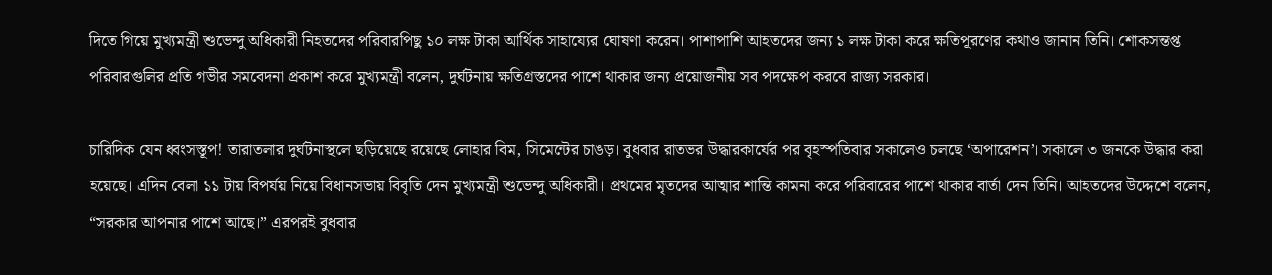দিতে গিয়ে মুখ্যমন্ত্রী শুভেন্দু অধিকারী নিহতদের পরিবারপিছু ১০ লক্ষ টাকা আর্থিক সাহায্যের ঘোষণা করেন। পাশাপাশি আহতদের জন্য ১ লক্ষ টাকা করে ক্ষতিপূরণের কথাও জানান তিনি। শোকসন্তপ্ত পরিবারগুলির প্রতি গভীর সমবেদনা প্রকাশ করে মুখ্যমন্ত্রী বলেন, দুর্ঘটনায় ক্ষতিগ্রস্তদের পাশে থাকার জন্য প্রয়োজনীয় সব পদক্ষেপ করবে রাজ্য সরকার।

চারিদিক যেন ধ্বংসস্তূপ! তারাতলার দুর্ঘটনাস্থলে ছড়িয়েছে রয়েছে লোহার বিম, সিমেন্টের চাঙড়। বুধবার রাতভর উদ্ধারকার্যের পর বৃহস্পতিবার সকালেও চলছে ‘অপারেশন’। সকালে ৩ জনকে উদ্ধার করা হয়েছে। এদিন বেলা ১১ টায় বিপর্যয় নিয়ে বিধানসভায় বিবৃতি দেন মুখ্যমন্ত্রী শুভেন্দু অধিকারী। প্রথমের মৃতদের আত্মার শান্তি কামনা করে পরিবারের পাশে থাকার বার্তা দেন তিনি। আহতদের উদ্দেশে বলেন, “সরকার আপনার পাশে আছে।” এরপরই বুধবার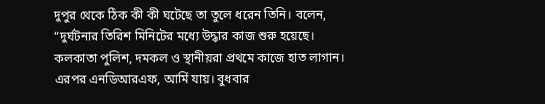দুপুর থেকে ঠিক কী কী ঘটেছে তা তুলে ধরেন তিনি। বলেন, “দুর্ঘটনার তিরিশ মিনিটের মধ্যে উদ্ধার কাজ শুরু হয়েছে। কলকাতা পুলিশ, দমকল ও স্থানীয়রা প্রথমে কাজে হাত লাগান। এরপর এনডিআরএফ, আর্মি যায়। বুধবার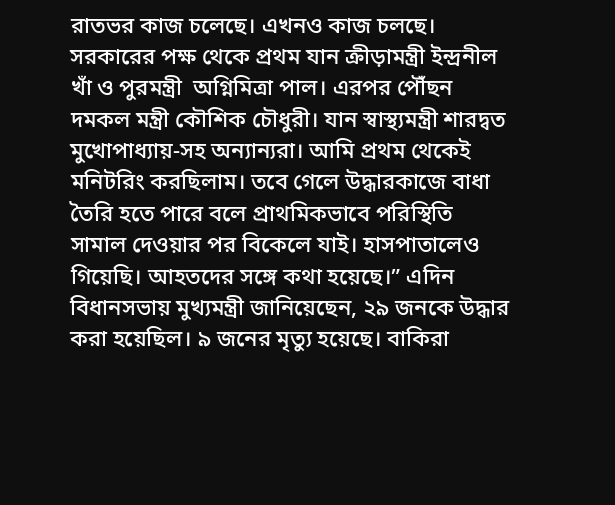রাতভর কাজ চলেছে। এখনও কাজ চলছে। সরকারের পক্ষ থেকে প্রথম যান ক্রীড়ামন্ত্রী ইন্দ্রনীল খাঁ ও পুরমন্ত্রী  অগ্নিমিত্রা পাল। এরপর পৌঁছন দমকল মন্ত্রী কৌশিক চৌধুরী। যান স্বাস্থ্যমন্ত্রী শারদ্বত মুখোপাধ্যায়-সহ অন্যান্যরা। আমি প্রথম থেকেই মনিটরিং করছিলাম। তবে গেলে উদ্ধারকাজে বাধা তৈরি হতে পারে বলে প্রাথমিকভাবে পরিস্থিতি সামাল দেওয়ার পর বিকেলে যাই। হাসপাতালেও গিয়েছি। আহতদের সঙ্গে কথা হয়েছে।” এদিন বিধানসভায় মুখ্যমন্ত্রী জানিয়েছেন, ২৯ জনকে উদ্ধার করা হয়েছিল। ৯ জনের মৃত্যু হয়েছে। বাকিরা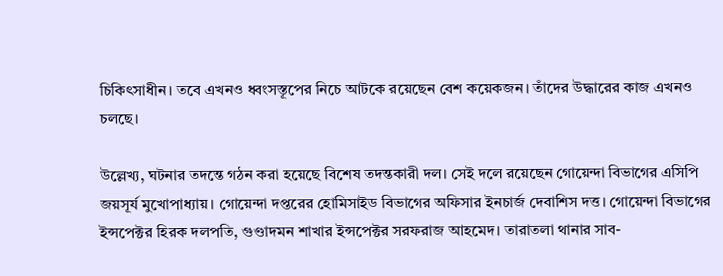চিকিৎসাধীন। তবে এখনও ধ্বংসস্তূপের নিচে আটকে রয়েছেন বেশ কয়েকজন। তাঁদের উদ্ধারের কাজ এখনও চলছে।

উল্লেখ্য, ঘটনার তদন্তে গঠন করা হয়েছে বিশেষ তদন্তকারী দল। সেই দলে রয়েছেন গোয়েন্দা বিভাগের এসিপি জয়সূর্য মুখোপাধ্যায়। গোয়েন্দা দপ্তরের হোমিসাইড বিভাগের অফিসার ইনচার্জ দেবাশিস দত্ত। গোয়েন্দা বিভাগের ইন্সপেক্টর হিরক দলপতি, গুণ্ডাদমন শাখার ইন্সপেক্টর সরফরাজ আহমেদ। তারাতলা থানার সাব-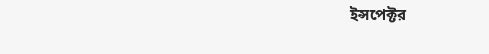ইন্সপেক্টর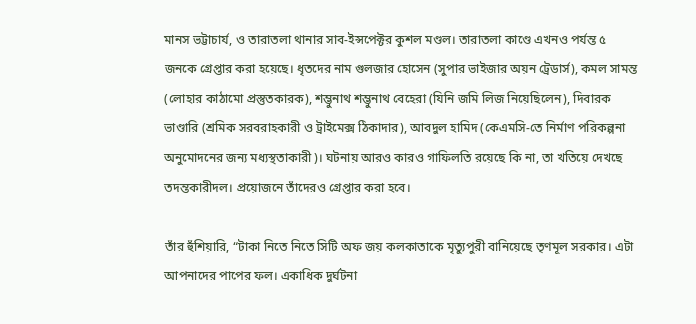মানস ভট্টাচার্য, ও তারাতলা থানার সাব-ইন্সপেক্টর কুশল মণ্ডল। তারাতলা কাণ্ডে এখনও পর্যন্ত ৫ জনকে গ্রেপ্তার করা হয়েছে। ধৃতদের নাম গুলজার হোসেন (সুপার ভাইজার অয়ন ট্রেডার্স), কমল সামন্ত (লোহার কাঠামো প্রস্তুতকারক), শম্ভুনাথ শম্ভুনাথ বেহেরা (যিনি জমি লিজ নিয়েছিলেন), দিবারক ভাণ্ডারি (শ্রমিক সরবরাহকারী ও ট্রাইমেক্স ঠিকাদার), আবদুল হামিদ (কেএমসি-তে নির্মাণ পরিকল্পনা অনুমোদনের জন্য মধ্যস্থতাকারী)। ঘটনায় আরও কারও গাফিলতি রয়েছে কি না, তা খতিয়ে দেখছে তদন্তকারীদল। প্রয়োজনে তাঁদেরও গ্রেপ্তার করা হবে।

তাঁর হুঁশিয়ারি, “টাকা নিতে নিতে সিটি অফ জয় কলকাতাকে মৃত্যুপুরী বানিয়েছে তৃণমূল সরকার। এটা আপনাদের পাপের ফল। একাধিক দুর্ঘটনা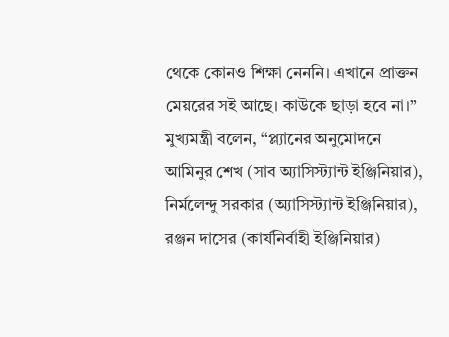থেকে কোনও শিক্ষা নেননি। এখানে প্রাক্তন মেয়রের সই আছে। কাউকে ছাড়া হবে না।” মুখ্যমন্ত্রী বলেন, “প্ল্যানের অনুমোদনে আমিনুর শেখ (সাব অ্যাসিস্ট্যান্ট ইঞ্জিনিয়ার), নির্মলেন্দু সরকার (অ্যাসিস্ট্যান্ট ইঞ্জিনিয়ার), রঞ্জন দাসের (কার্যনির্বাহী ইঞ্জিনিয়ার)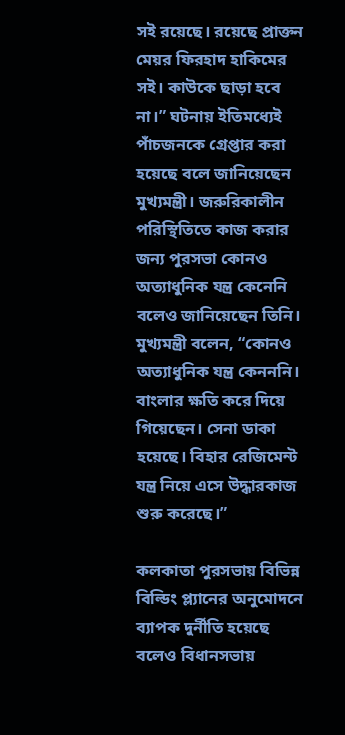সই রয়েছে। রয়েছে প্রাক্তন মেয়র ফিরহাদ হাকিমের সই। কাউকে ছাড়া হবে না।” ঘটনায় ইতিমধ্যেই পাঁচজনকে গ্রেপ্তার করা হয়েছে বলে জানিয়েছেন মুখ্যমন্ত্রী। জরুরিকালীন পরিস্থিতিতে কাজ করার জন্য পুরসভা কোনও অত্যাধুনিক যন্ত্র কেনেনি বলেও জানিয়েছেন তিনি। মুখ্যমন্ত্রী বলেন, “কোনও অত্যাধুনিক যন্ত্র কেনননি। বাংলার ক্ষতি করে দিয়ে গিয়েছেন। সেনা ডাকা হয়েছে। বিহার রেজিমেন্ট যন্ত্র নিয়ে এসে উদ্ধারকাজ শুরু করেছে।”

কলকাতা পুরসভায় বিভিন্ন বিল্ডিং প্ল্যানের অনুমোদনে ব্যাপক দুর্নীতি হয়েছে বলেও বিধানসভায়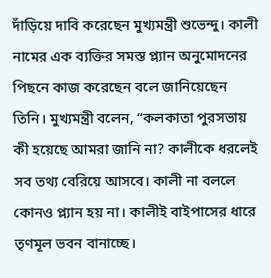দাঁড়িয়ে দাবি করেছেন মুখ্যমন্ত্রী শুভেন্দু। কালী নামের এক ব্যক্তির সমস্ত প্ল্যান অনুমোদনের পিছনে কাজ করেছেন বলে জানিয়েছেন তিনি। মুখ্যমন্ত্রী বলেন, “কলকাতা পুরসভায় কী হয়েছে আমরা জানি না? কালীকে ধরলেই সব তথ্য বেরিয়ে আসবে। কালী না বললে কোনও প্ল্যান হয় না। কালীই বাইপাসের ধারে তৃণমূল ভবন বানাচ্ছে।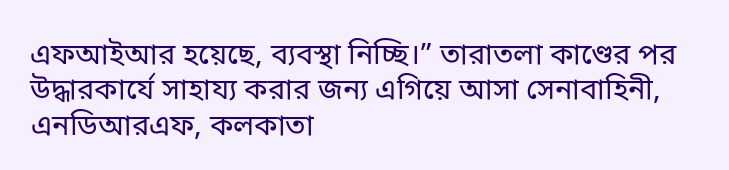এফআইআর হয়েছে, ব্যবস্থা নিচ্ছি।” তারাতলা কাণ্ডের পর উদ্ধারকার্যে সাহায্য করার জন্য এগিয়ে আসা সেনাবাহিনী, এনডিআরএফ, কলকাতা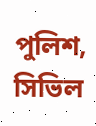পুলিশ, সিভিল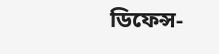ডিফেন্স-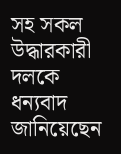সহ সকল উদ্ধারকারী দলকে ধন্যবাদ জানিয়েছেন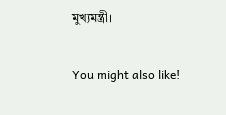মুখ্যমন্ত্রী।

You might also like!